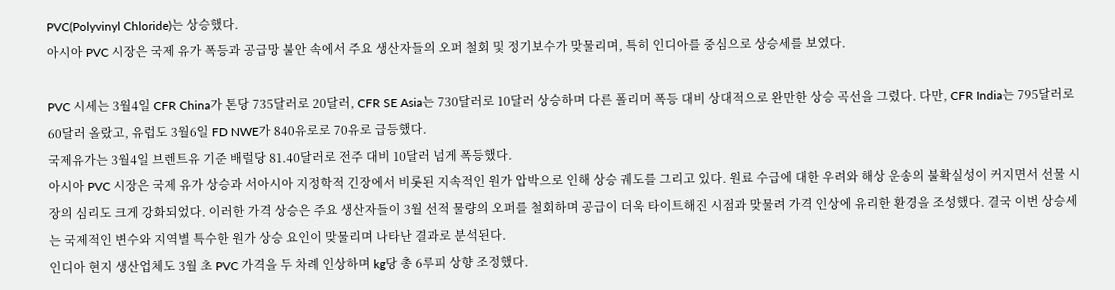PVC(Polyvinyl Chloride)는 상승했다.
아시아 PVC 시장은 국제 유가 폭등과 공급망 불안 속에서 주요 생산자들의 오퍼 철회 및 정기보수가 맞물리며, 특히 인디아를 중심으로 상승세를 보였다.

PVC 시세는 3월4일 CFR China가 톤당 735달러로 20달러, CFR SE Asia는 730달러로 10달러 상승하며 다른 폴리머 폭등 대비 상대적으로 완만한 상승 곡선을 그렸다. 다만, CFR India는 795달러로 60달러 올랐고, 유럽도 3월6일 FD NWE가 840유로로 70유로 급등했다.
국제유가는 3월4일 브렌트유 기준 배럴당 81.40달러로 전주 대비 10달러 넘게 폭등했다.
아시아 PVC 시장은 국제 유가 상승과 서아시아 지정학적 긴장에서 비롯된 지속적인 원가 압박으로 인해 상승 궤도를 그리고 있다. 원료 수급에 대한 우려와 해상 운송의 불확실성이 커지면서 선물 시장의 심리도 크게 강화되었다. 이러한 가격 상승은 주요 생산자들이 3월 선적 물량의 오퍼를 철회하며 공급이 더욱 타이트해진 시점과 맞물려 가격 인상에 유리한 환경을 조성했다. 결국 이번 상승세는 국제적인 변수와 지역별 특수한 원가 상승 요인이 맞물리며 나타난 결과로 분석된다.
인디아 현지 생산업체도 3월 초 PVC 가격을 두 차례 인상하며 kg당 총 6루피 상향 조정했다.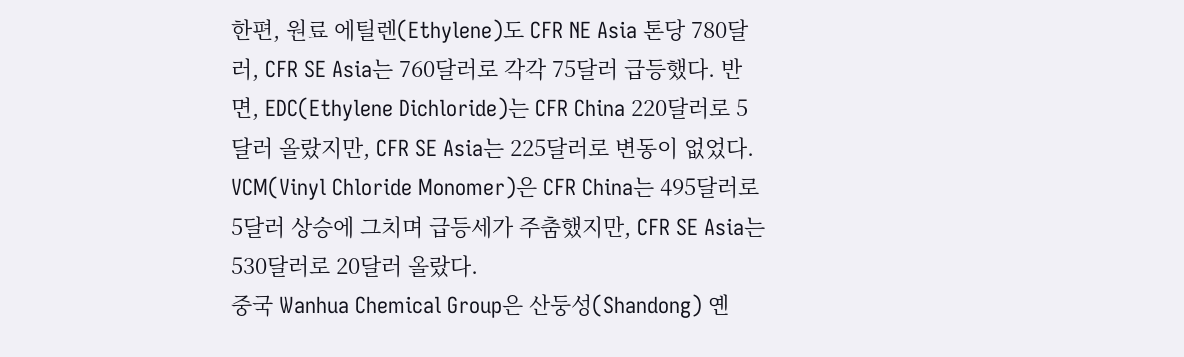한편, 원료 에틸렌(Ethylene)도 CFR NE Asia 톤당 780달러, CFR SE Asia는 760달러로 각각 75달러 급등했다. 반면, EDC(Ethylene Dichloride)는 CFR China 220달러로 5달러 올랐지만, CFR SE Asia는 225달러로 변동이 없었다. VCM(Vinyl Chloride Monomer)은 CFR China는 495달러로 5달러 상승에 그치며 급등세가 주춤했지만, CFR SE Asia는 530달러로 20달러 올랐다.
중국 Wanhua Chemical Group은 산둥성(Shandong) 옌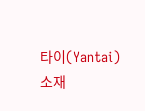타이(Yantai) 소재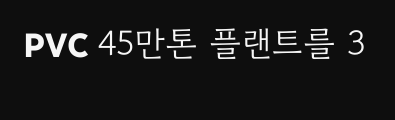PVC 45만톤 플랜트를 3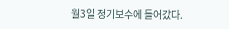월3일 정기보수에 들어갔다.